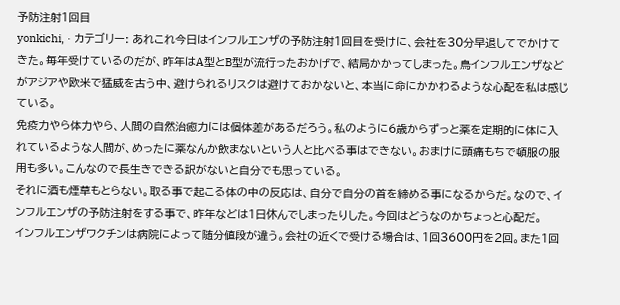予防注射1回目
yonkichi, · カテゴリー: あれこれ今日はインフルエンザの予防注射1回目を受けに、会社を30分早退してでかけてきた。毎年受けているのだが、昨年はA型とB型が流行ったおかげで、結局かかってしまった。鳥インフルエンザなどがアジアや欧米で猛威を古う中、避けられるリスクは避けておかないと、本当に命にかかわるような心配を私は感じている。
免疫力やら体力やら、人間の自然治癒力には個体差があるだろう。私のように6歳からずっと薬を定期的に体に入れているような人間が、めったに薬なんか飲まないという人と比べる事はできない。おまけに頭痛もちで頓服の服用も多い。こんなので長生きできる訳がないと自分でも思っている。
それに酒も煙草もとらない。取る事で起こる体の中の反応は、自分で自分の首を締める事になるからだ。なので、インフルエンザの予防注射をする事で、昨年などは1日休んでしまったりした。今回はどうなのかちょっと心配だ。
インフルエンザワクチンは病院によって随分値段が違う。会社の近くで受ける場合は、1回3600円を2回。また1回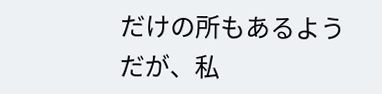だけの所もあるようだが、私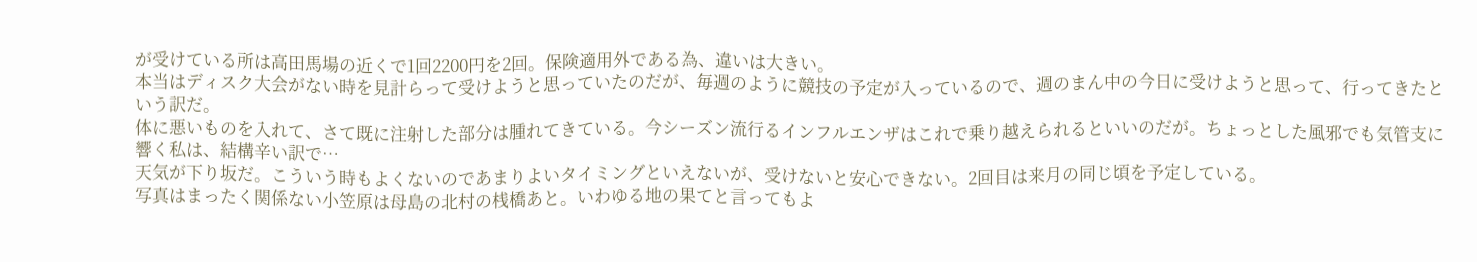が受けている所は高田馬場の近くで1回2200円を2回。保険適用外である為、違いは大きい。
本当はディスク大会がない時を見計らって受けようと思っていたのだが、毎週のように競技の予定が入っているので、週のまん中の今日に受けようと思って、行ってきたという訳だ。
体に悪いものを入れて、さて既に注射した部分は腫れてきている。今シーズン流行るインフルエンザはこれで乗り越えられるといいのだが。ちょっとした風邪でも気管支に響く私は、結構辛い訳で…
天気が下り坂だ。こういう時もよくないのであまりよいタイミングといえないが、受けないと安心できない。2回目は来月の同じ頃を予定している。
写真はまったく関係ない小笠原は母島の北村の桟橋あと。いわゆる地の果てと言ってもよ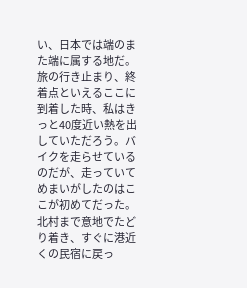い、日本では端のまた端に属する地だ。旅の行き止まり、終着点といえるここに到着した時、私はきっと40度近い熱を出していただろう。バイクを走らせているのだが、走っていてめまいがしたのはここが初めてだった。
北村まで意地でたどり着き、すぐに港近くの民宿に戻っ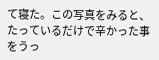て寝た。この写真をみると、たっているだけで辛かった事をうっ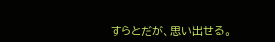すらとだが、思い出せる。